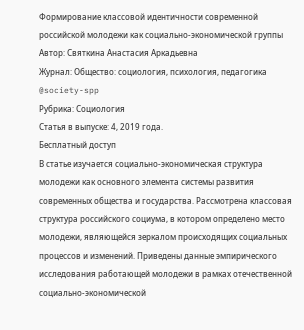Формирование классовой идентичности современной российской молодежи как социально-экономической группы
Автор: Святкина Анастасия Аркадьевна
Журнал: Общество: социология, психология, педагогика @society-spp
Рубрика: Социология
Статья в выпуске: 4, 2019 года.
Бесплатный доступ
В статье изучается социально-экономическая структура молодежи как основного элемента системы развития современных общества и государства. Рассмотрена классовая структура российского социума, в котором определено место молодежи, являющейся зеркалом происходящих социальных процессов и изменений. Приведены данные эмпирического исследования работающей молодежи в рамках отечественной социально-экономической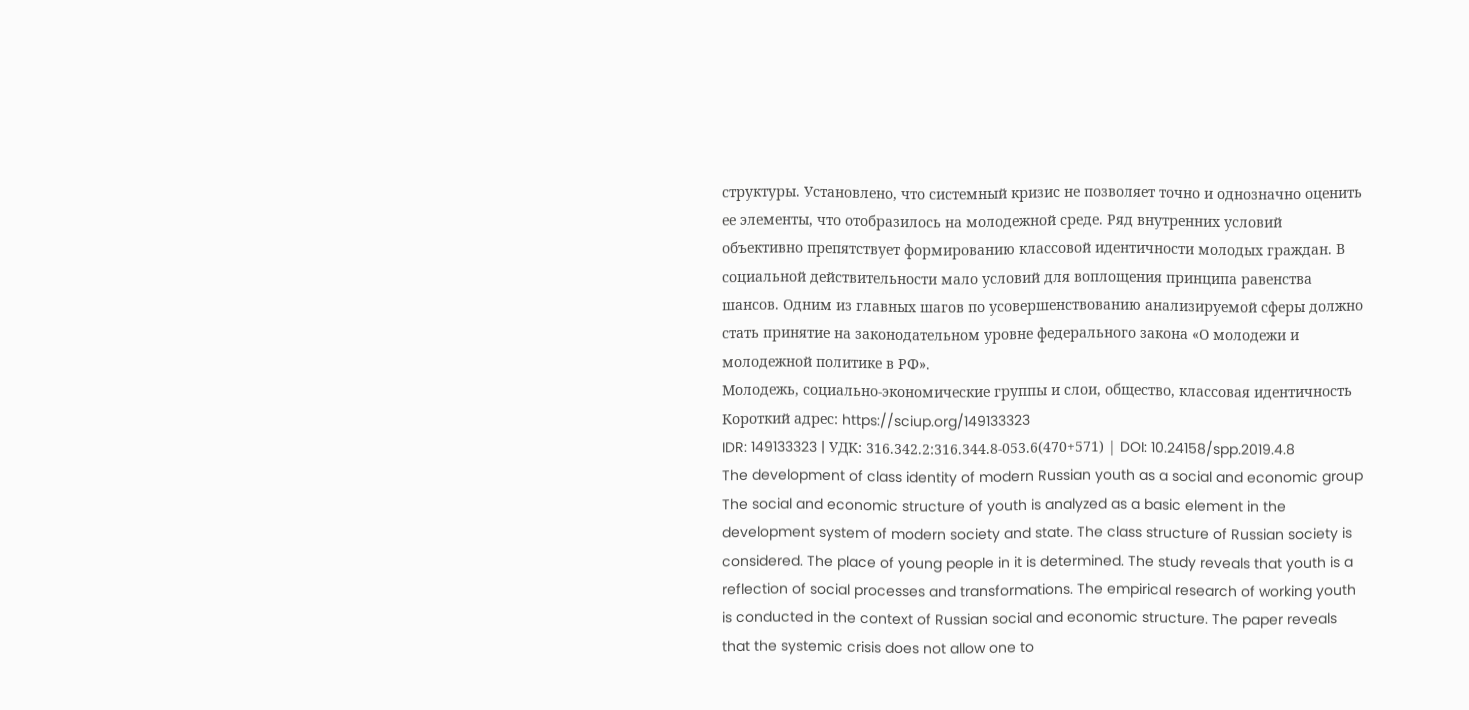структуры. Установлено, что системный кризис не позволяет точно и однозначно оценить ее элементы, что отобразилось на молодежной среде. Ряд внутренних условий объективно препятствует формированию классовой идентичности молодых граждан. В социальной действительности мало условий для воплощения принципа равенства шансов. Одним из главных шагов по усовершенствованию анализируемой сферы должно стать принятие на законодательном уровне федерального закона «О молодежи и молодежной политике в РФ».
Молодежь, социально-экономические группы и слои, общество, классовая идентичность
Короткий адрес: https://sciup.org/149133323
IDR: 149133323 | УДК: 316.342.2:316.344.8-053.6(470+571) | DOI: 10.24158/spp.2019.4.8
The development of class identity of modern Russian youth as a social and economic group
The social and economic structure of youth is analyzed as a basic element in the development system of modern society and state. The class structure of Russian society is considered. The place of young people in it is determined. The study reveals that youth is a reflection of social processes and transformations. The empirical research of working youth is conducted in the context of Russian social and economic structure. The paper reveals that the systemic crisis does not allow one to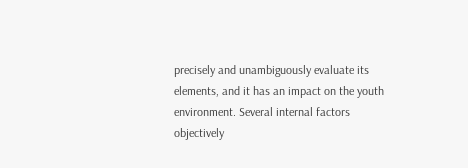precisely and unambiguously evaluate its elements, and it has an impact on the youth environment. Several internal factors objectively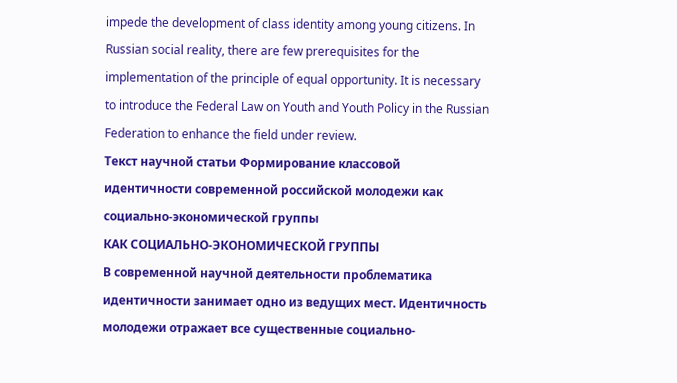impede the development of class identity among young citizens. In Russian social reality, there are few prerequisites for the implementation of the principle of equal opportunity. It is necessary to introduce the Federal Law on Youth and Youth Policy in the Russian Federation to enhance the field under review.
Текст научной статьи Формирование классовой идентичности современной российской молодежи как социально-экономической группы
КАК СОЦИАЛЬНО-ЭКОНОМИЧЕСКОЙ ГРУППЫ
В современной научной деятельности проблематика идентичности занимает одно из ведущих мест. Идентичность молодежи отражает все существенные социально-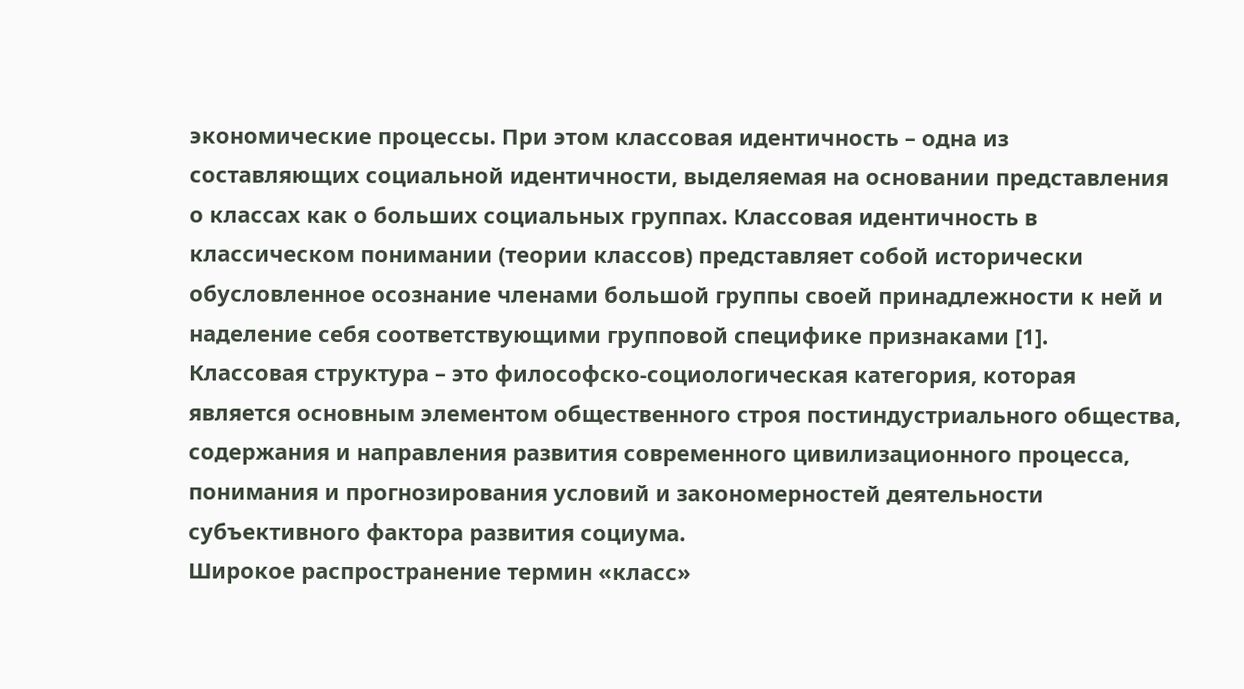экономические процессы. При этом классовая идентичность – одна из составляющих социальной идентичности, выделяемая на основании представления о классах как о больших социальных группах. Классовая идентичность в классическом понимании (теории классов) представляет собой исторически обусловленное осознание членами большой группы своей принадлежности к ней и наделение себя соответствующими групповой специфике признаками [1].
Классовая структура – это философско-социологическая категория, которая является основным элементом общественного строя постиндустриального общества, содержания и направления развития современного цивилизационного процесса, понимания и прогнозирования условий и закономерностей деятельности субъективного фактора развития социума.
Широкое распространение термин «класс»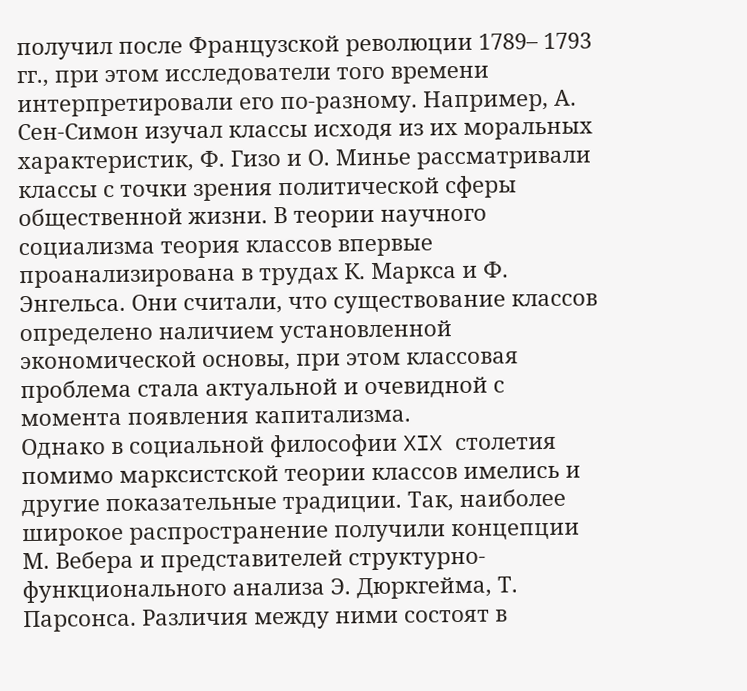получил после Французской революции 1789– 1793 гг., при этом исследователи того времени интерпретировали его по-разному. Например, А. Сен-Симон изучал классы исходя из их моральных характеристик, Ф. Гизо и О. Минье рассматривали классы с точки зрения политической сферы общественной жизни. В теории научного социализма теория классов впервые проанализирована в трудах К. Маркса и Ф. Энгельса. Они считали, что существование классов определено наличием установленной экономической основы, при этом классовая проблема стала актуальной и очевидной с момента появления капитализма.
Однако в социальной философии XIX столетия помимо марксистской теории классов имелись и другие показательные традиции. Так, наиболее широкое распространение получили концепции М. Вебера и представителей структурно-функционального анализа Э. Дюркгейма, Т. Парсонса. Различия между ними состоят в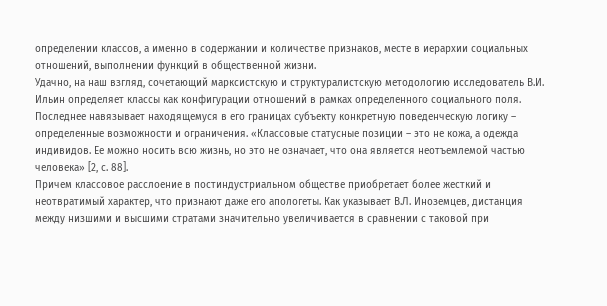определении классов, а именно в содержании и количестве признаков, месте в иерархии социальных отношений, выполнении функций в общественной жизни.
Удачно, на наш взгляд, сочетающий марксистскую и структуралистскую методологию исследователь В.И. Ильин определяет классы как конфигурации отношений в рамках определенного социального поля. Последнее навязывает находящемуся в его границах субъекту конкретную поведенческую логику – определенные возможности и ограничения. «Классовые статусные позиции – это не кожа, а одежда индивидов. Ее можно носить всю жизнь, но это не означает, что она является неотъемлемой частью человека» [2, с. 88].
Причем классовое расслоение в постиндустриальном обществе приобретает более жесткий и неотвратимый характер, что признают даже его апологеты. Как указывает В.Л. Иноземцев, дистанция между низшими и высшими стратами значительно увеличивается в сравнении с таковой при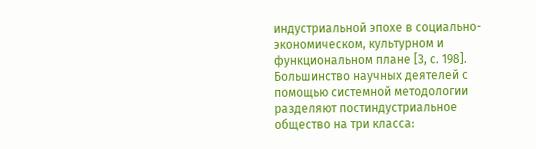индустриальной эпохе в социально-экономическом, культурном и функциональном плане [3, с. 198]. Большинство научных деятелей с помощью системной методологии разделяют постиндустриальное общество на три класса: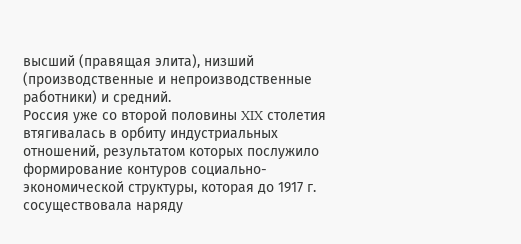высший (правящая элита), низший (производственные и непроизводственные работники) и средний.
Россия уже со второй половины XIX столетия втягивалась в орбиту индустриальных отношений, результатом которых послужило формирование контуров социально-экономической структуры, которая до 1917 г. сосуществовала наряду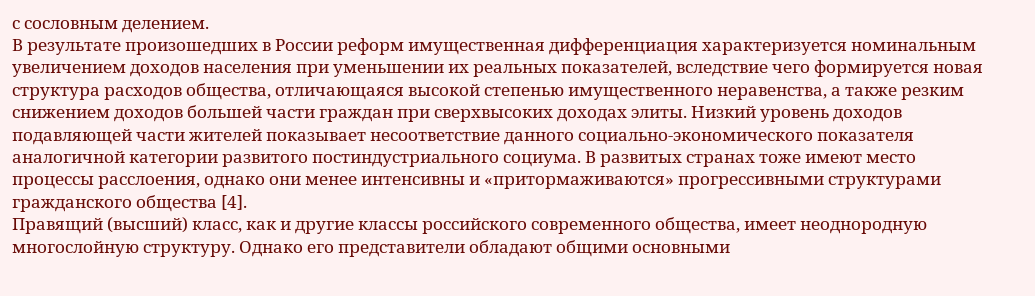с сословным делением.
В результате произошедших в России реформ имущественная дифференциация характеризуется номинальным увеличением доходов населения при уменьшении их реальных показателей, вследствие чего формируется новая структура расходов общества, отличающаяся высокой степенью имущественного неравенства, а также резким снижением доходов большей части граждан при сверхвысоких доходах элиты. Низкий уровень доходов подавляющей части жителей показывает несоответствие данного социально-экономического показателя аналогичной категории развитого постиндустриального социума. В развитых странах тоже имеют место процессы расслоения, однако они менее интенсивны и «притормаживаются» прогрессивными структурами гражданского общества [4].
Правящий (высший) класс, как и другие классы российского современного общества, имеет неоднородную многослойную структуру. Однако его представители обладают общими основными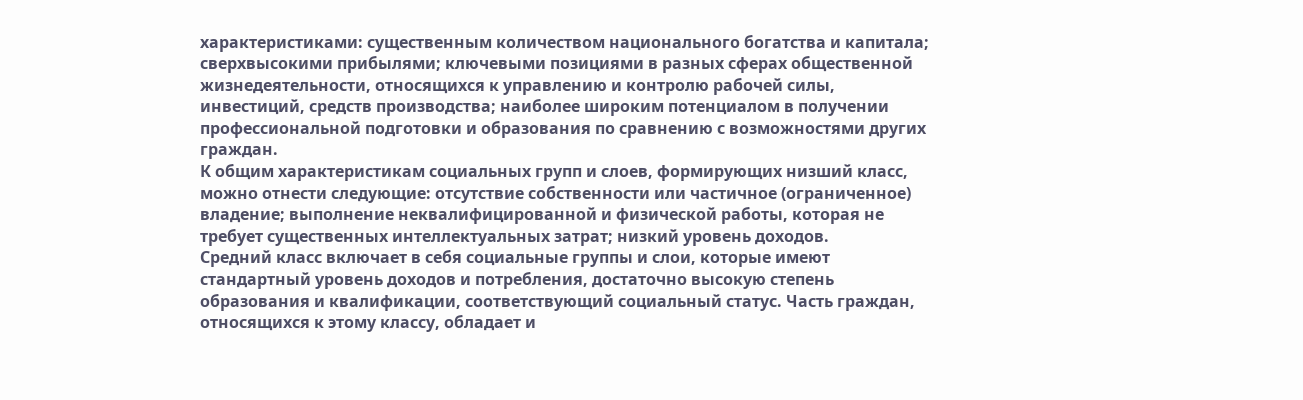характеристиками: существенным количеством национального богатства и капитала; сверхвысокими прибылями; ключевыми позициями в разных сферах общественной жизнедеятельности, относящихся к управлению и контролю рабочей силы, инвестиций, средств производства; наиболее широким потенциалом в получении профессиональной подготовки и образования по сравнению с возможностями других граждан.
К общим характеристикам социальных групп и слоев, формирующих низший класс, можно отнести следующие: отсутствие собственности или частичное (ограниченное) владение; выполнение неквалифицированной и физической работы, которая не требует существенных интеллектуальных затрат; низкий уровень доходов.
Средний класс включает в себя социальные группы и слои, которые имеют стандартный уровень доходов и потребления, достаточно высокую степень образования и квалификации, соответствующий социальный статус. Часть граждан, относящихся к этому классу, обладает и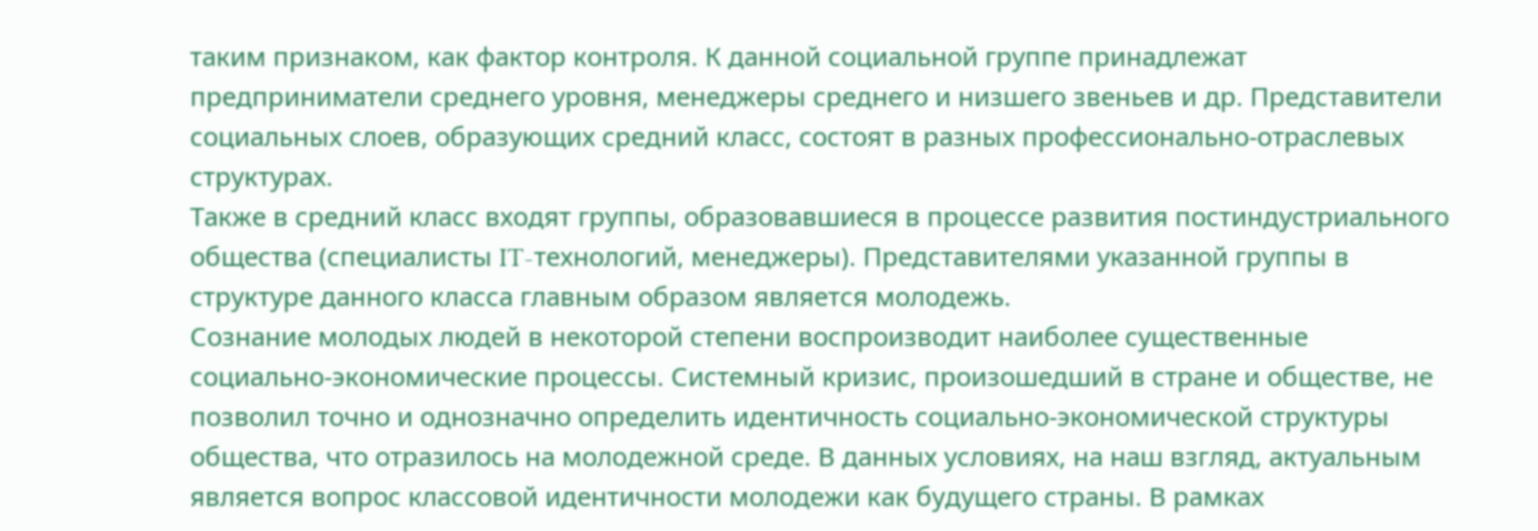таким признаком, как фактор контроля. К данной социальной группе принадлежат предприниматели среднего уровня, менеджеры среднего и низшего звеньев и др. Представители социальных слоев, образующих средний класс, состоят в разных профессионально-отраслевых структурах.
Также в средний класс входят группы, образовавшиеся в процессе развития постиндустриального общества (специалисты IT-технологий, менеджеры). Представителями указанной группы в структуре данного класса главным образом является молодежь.
Сознание молодых людей в некоторой степени воспроизводит наиболее существенные социально-экономические процессы. Системный кризис, произошедший в стране и обществе, не позволил точно и однозначно определить идентичность социально-экономической структуры общества, что отразилось на молодежной среде. В данных условиях, на наш взгляд, актуальным является вопрос классовой идентичности молодежи как будущего страны. В рамках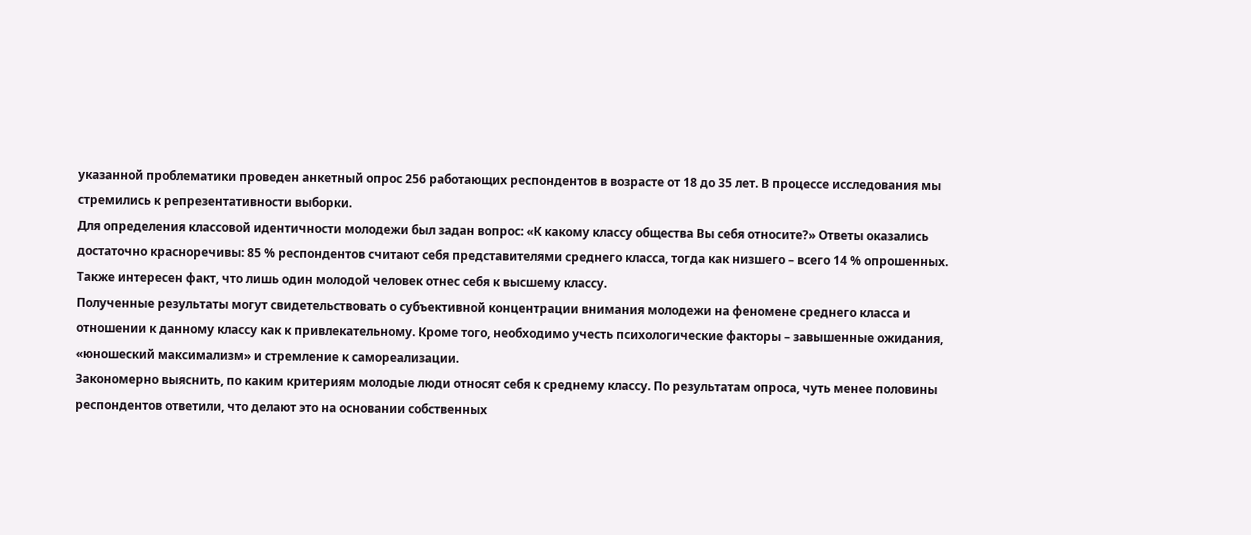указанной проблематики проведен анкетный опрос 256 работающих респондентов в возрасте от 18 до 35 лет. В процессе исследования мы стремились к репрезентативности выборки.
Для определения классовой идентичности молодежи был задан вопрос: «К какому классу общества Вы себя относите?» Ответы оказались достаточно красноречивы: 85 % респондентов считают себя представителями среднего класса, тогда как низшего – всего 14 % опрошенных. Также интересен факт, что лишь один молодой человек отнес себя к высшему классу.
Полученные результаты могут свидетельствовать о субъективной концентрации внимания молодежи на феномене среднего класса и отношении к данному классу как к привлекательному. Кроме того, необходимо учесть психологические факторы – завышенные ожидания, «юношеский максимализм» и стремление к самореализации.
Закономерно выяснить, по каким критериям молодые люди относят себя к среднему классу. По результатам опроса, чуть менее половины респондентов ответили, что делают это на основании собственных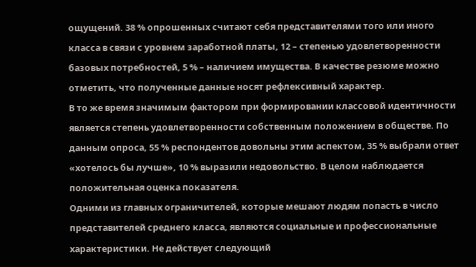ощущений. 38 % опрошенных считают себя представителями того или иного класса в связи с уровнем заработной платы, 12 – степенью удовлетворенности базовых потребностей, 5 % – наличием имущества. В качестве резюме можно отметить, что полученные данные носят рефлексивный характер.
В то же время значимым фактором при формировании классовой идентичности является степень удовлетворенности собственным положением в обществе. По данным опроса, 55 % респондентов довольны этим аспектом, 35 % выбрали ответ «хотелось бы лучше», 10 % выразили недовольство. В целом наблюдается положительная оценка показателя.
Одними из главных ограничителей, которые мешают людям попасть в число представителей среднего класса, являются социальные и профессиональные характеристики. Не действует следующий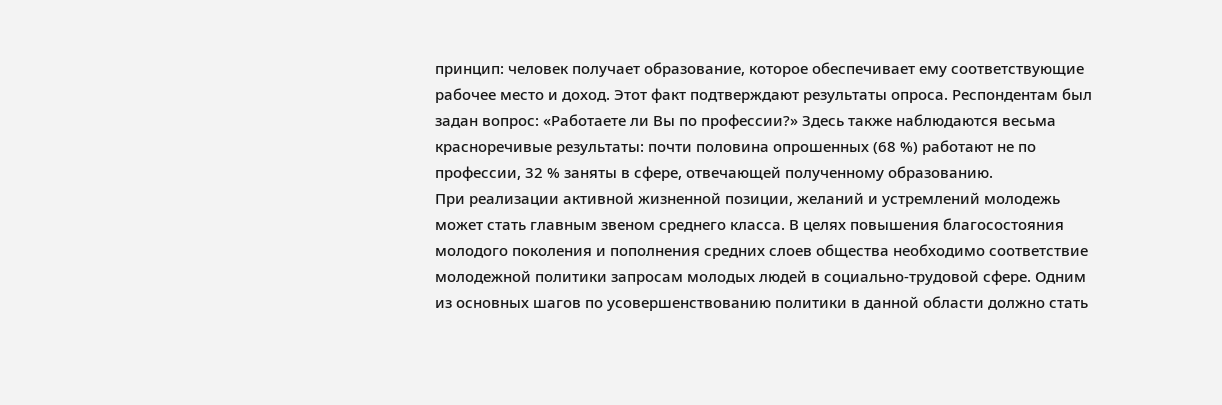принцип: человек получает образование, которое обеспечивает ему соответствующие рабочее место и доход. Этот факт подтверждают результаты опроса. Респондентам был задан вопрос: «Работаете ли Вы по профессии?» Здесь также наблюдаются весьма красноречивые результаты: почти половина опрошенных (68 %) работают не по профессии, 32 % заняты в сфере, отвечающей полученному образованию.
При реализации активной жизненной позиции, желаний и устремлений молодежь может стать главным звеном среднего класса. В целях повышения благосостояния молодого поколения и пополнения средних слоев общества необходимо соответствие молодежной политики запросам молодых людей в социально-трудовой сфере. Одним из основных шагов по усовершенствованию политики в данной области должно стать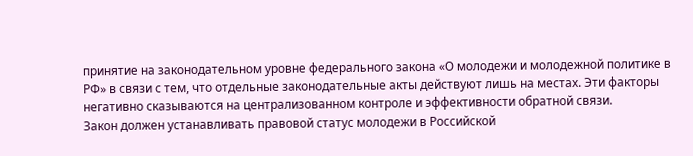принятие на законодательном уровне федерального закона «О молодежи и молодежной политике в РФ» в связи с тем, что отдельные законодательные акты действуют лишь на местах. Эти факторы негативно сказываются на централизованном контроле и эффективности обратной связи.
Закон должен устанавливать правовой статус молодежи в Российской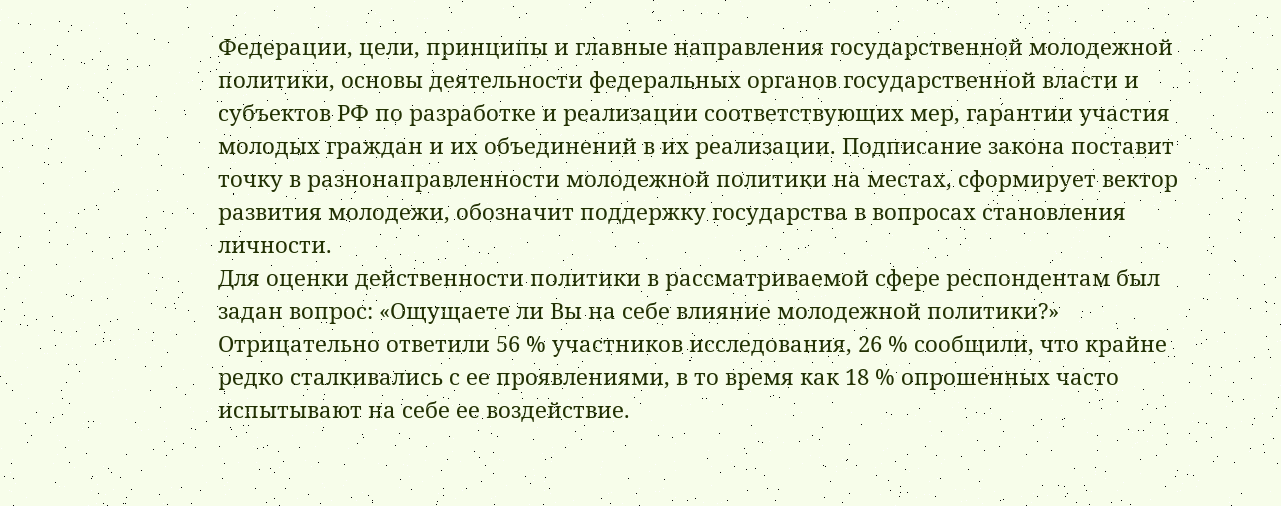Федерации, цели, принципы и главные направления государственной молодежной политики, основы деятельности федеральных органов государственной власти и субъектов РФ по разработке и реализации соответствующих мер, гарантии участия молодых граждан и их объединений в их реализации. Подписание закона поставит точку в разнонаправленности молодежной политики на местах, сформирует вектор развития молодежи, обозначит поддержку государства в вопросах становления личности.
Для оценки действенности политики в рассматриваемой сфере респондентам был задан вопрос: «Ощущаете ли Вы на себе влияние молодежной политики?» Отрицательно ответили 56 % участников исследования, 26 % сообщили, что крайне редко сталкивались с ее проявлениями, в то время как 18 % опрошенных часто испытывают на себе ее воздействие.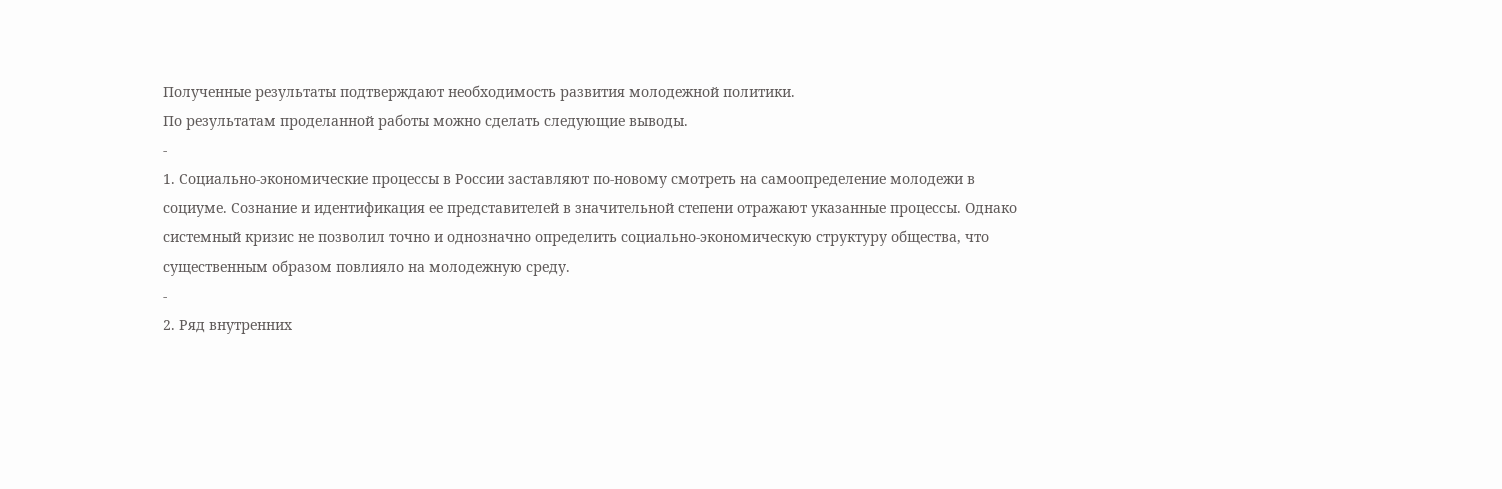Полученные результаты подтверждают необходимость развития молодежной политики.
По результатам проделанной работы можно сделать следующие выводы.
-
1. Социально-экономические процессы в России заставляют по-новому смотреть на самоопределение молодежи в социуме. Сознание и идентификация ее представителей в значительной степени отражают указанные процессы. Однако системный кризис не позволил точно и однозначно определить социально-экономическую структуру общества, что существенным образом повлияло на молодежную среду.
-
2. Ряд внутренних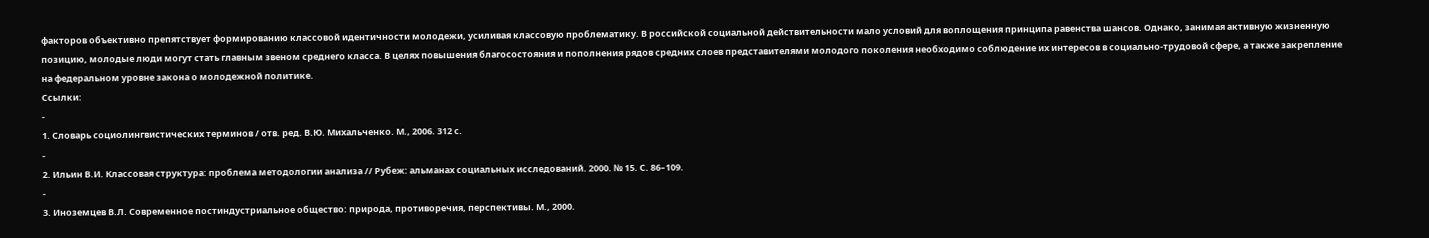факторов объективно препятствует формированию классовой идентичности молодежи, усиливая классовую проблематику. В российской социальной действительности мало условий для воплощения принципа равенства шансов. Однако, занимая активную жизненную позицию, молодые люди могут стать главным звеном среднего класса. В целях повышения благосостояния и пополнения рядов средних слоев представителями молодого поколения необходимо соблюдение их интересов в социально-трудовой сфере, а также закрепление на федеральном уровне закона о молодежной политике.
Ссылки:
-
1. Словарь социолингвистических терминов / отв. ред. В.Ю. Михальченко. М., 2006. 312 с.
-
2. Ильин В.И. Классовая структура: проблема методологии анализа // Рубеж: альманах социальных исследований. 2000. № 15. С. 86–109.
-
3. Иноземцев В.Л. Современное постиндустриальное общество: природа, противоречия, перспективы. М., 2000.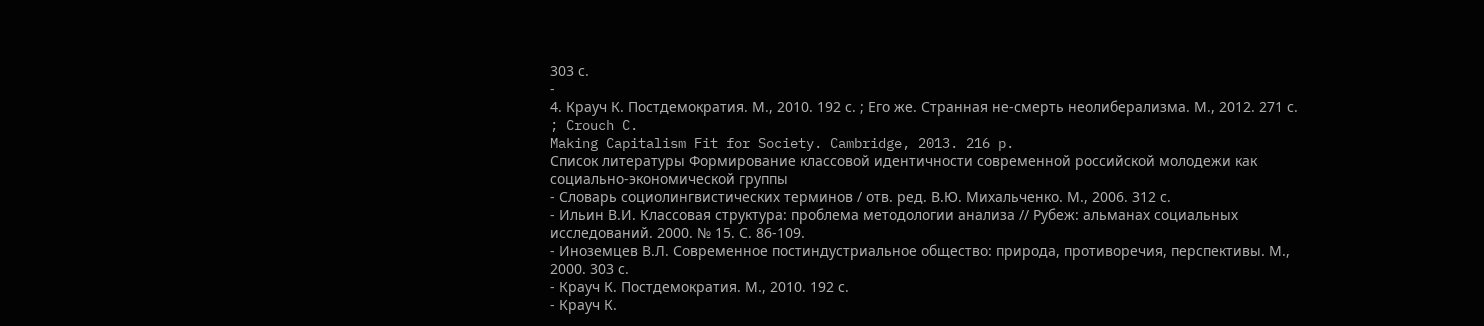303 с.
-
4. Крауч К. Постдемократия. М., 2010. 192 с. ; Его же. Странная не-смерть неолиберализма. М., 2012. 271 с. ; Crouch C.
Making Capitalism Fit for Society. Cambridge, 2013. 216 p.
Список литературы Формирование классовой идентичности современной российской молодежи как социально-экономической группы
- Словарь социолингвистических терминов / отв. ред. В.Ю. Михальченко. М., 2006. 312 с.
- Ильин В.И. Классовая структура: проблема методологии анализа // Рубеж: альманах социальных исследований. 2000. № 15. С. 86-109.
- Иноземцев В.Л. Современное постиндустриальное общество: природа, противоречия, перспективы. М., 2000. 303 с.
- Крауч К. Постдемократия. М., 2010. 192 с.
- Крауч К.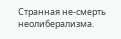Странная не-смерть неолиберализма.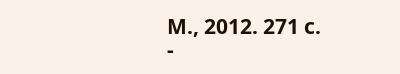М., 2012. 271 с.
-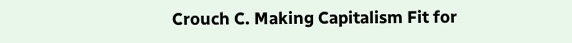Crouch C. Making Capitalism Fit for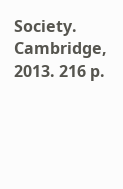Society. Cambridge, 2013. 216 p.